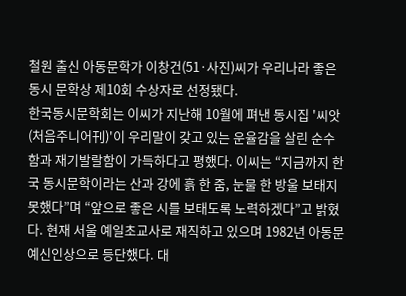철원 출신 아동문학가 이창건(51·사진)씨가 우리나라 좋은 동시 문학상 제10회 수상자로 선정됐다.
한국동시문학회는 이씨가 지난해 10월에 펴낸 동시집 '씨앗(처음주니어刊)'이 우리말이 갖고 있는 운율감을 살린 순수함과 재기발랄함이 가득하다고 평했다. 이씨는 “지금까지 한국 동시문학이라는 산과 강에 흙 한 줌, 눈물 한 방울 보태지 못했다”며 “앞으로 좋은 시를 보태도록 노력하겠다”고 밝혔다. 현재 서울 예일초교사로 재직하고 있으며 1982년 아동문예신인상으로 등단했다. 대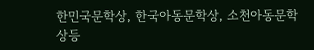한민국문학상, 한국아동문학상, 소천아동문학상등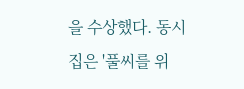을 수상했다. 동시집은 '풀씨를 위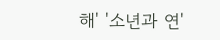해' '소년과 연'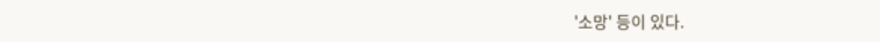'소망' 등이 있다.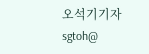오석기기자 sgtoh@